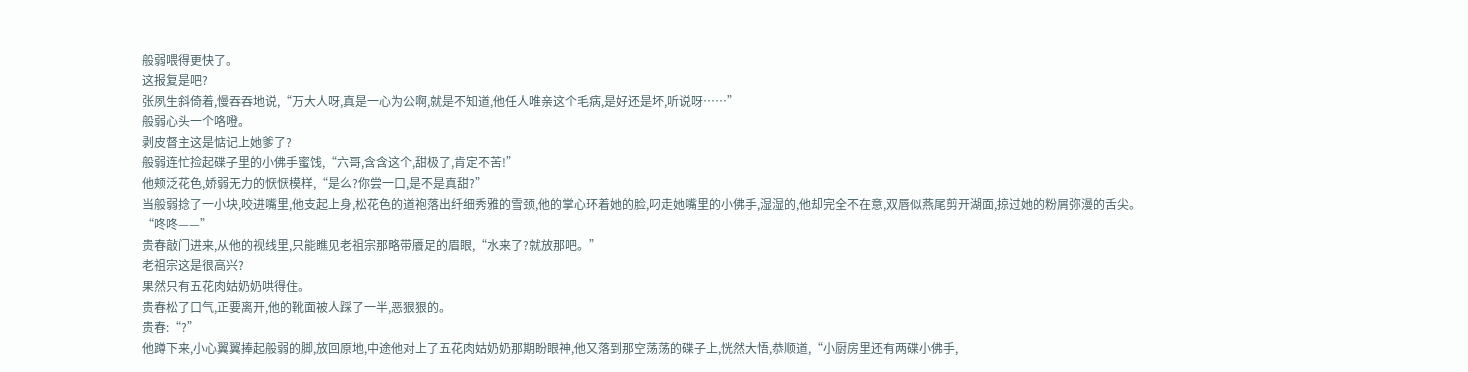般弱喂得更快了。
这报复是吧?
张夙生斜倚着,慢吞吞地说,“万大人呀,真是一心为公啊,就是不知道,他任人唯亲这个毛病,是好还是坏,听说呀……”
般弱心头一个咯噔。
剥皮督主这是惦记上她爹了?
般弱连忙捡起碟子里的小佛手蜜饯,“六哥,含含这个,甜极了,肯定不苦!”
他颊泛花色,娇弱无力的恹恹模样,“是么?你尝一口,是不是真甜?”
当般弱捻了一小块,咬进嘴里,他支起上身,松花色的道袍落出纤细秀雅的雪颈,他的掌心环着她的脸,叼走她嘴里的小佛手,湿湿的,他却完全不在意,双唇似燕尾剪开湖面,掠过她的粉屑弥漫的舌尖。
“咚咚——”
贵春敲门进来,从他的视线里,只能瞧见老祖宗那略带餍足的眉眼,“水来了?就放那吧。”
老祖宗这是很高兴?
果然只有五花肉姑奶奶哄得住。
贵春松了口气,正要离开,他的靴面被人踩了一半,恶狠狠的。
贵春:“?”
他蹲下来,小心翼翼捧起般弱的脚,放回原地,中途他对上了五花肉姑奶奶那期盼眼神,他又落到那空荡荡的碟子上,恍然大悟,恭顺道,“小厨房里还有两碟小佛手,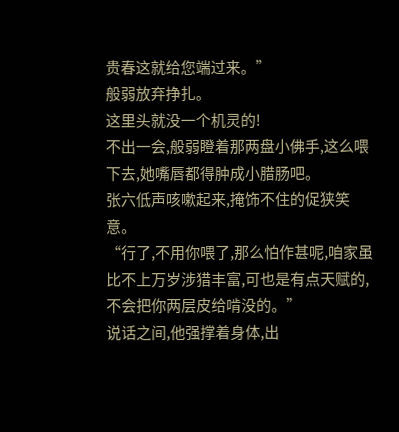贵春这就给您端过来。”
般弱放弃挣扎。
这里头就没一个机灵的!
不出一会,般弱瞪着那两盘小佛手,这么喂下去,她嘴唇都得肿成小腊肠吧。
张六低声咳嗽起来,掩饰不住的促狭笑意。
“行了,不用你喂了,那么怕作甚呢,咱家虽比不上万岁涉猎丰富,可也是有点天赋的,不会把你两层皮给啃没的。”
说话之间,他强撑着身体,出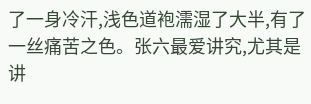了一身冷汗,浅色道袍濡湿了大半,有了一丝痛苦之色。张六最爱讲究,尤其是讲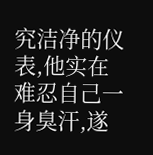究洁净的仪表,他实在难忍自己一身臭汗,遂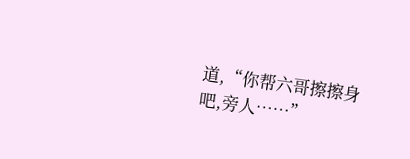道,“你帮六哥擦擦身吧,旁人……”